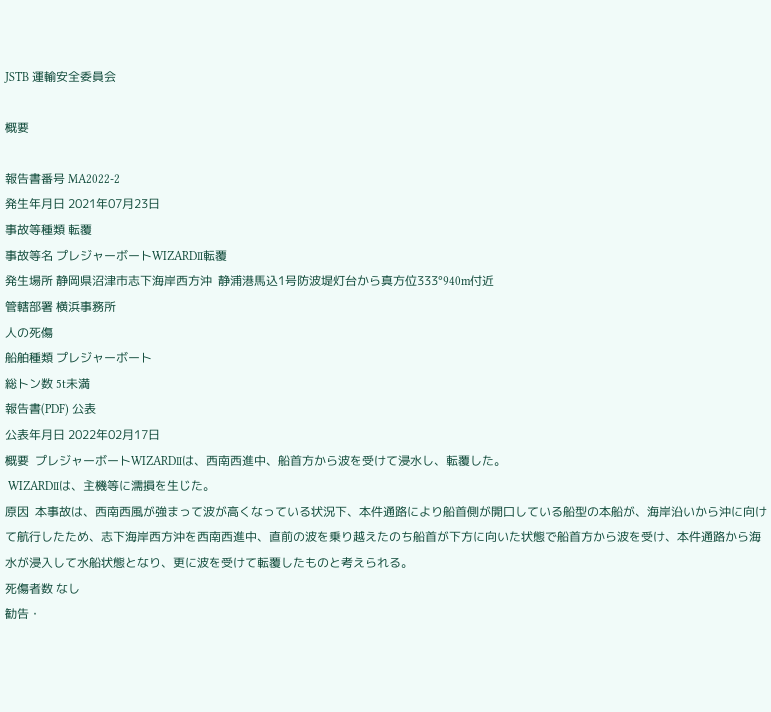JSTB 運輸安全委員会

概要

報告書番号 MA2022-2
発生年月日 2021年07月23日
事故等種類 転覆
事故等名 プレジャーボートWIZARDⅡ転覆
発生場所 静岡県沼津市志下海岸西方沖  静浦港馬込1号防波堤灯台から真方位333°940m付近
管轄部署 横浜事務所
人の死傷
船舶種類 プレジャーボート
総トン数 5t未満
報告書(PDF) 公表
公表年月日 2022年02月17日
概要  プレジャーボートWIZARDⅡは、西南西進中、船首方から波を受けて浸水し、転覆した。
 WIZARDⅡは、主機等に濡損を生じた。
原因  本事故は、西南西風が強まって波が高くなっている状況下、本件通路により船首側が開口している船型の本船が、海岸沿いから沖に向けて航行したため、志下海岸西方沖を西南西進中、直前の波を乗り越えたのち船首が下方に向いた状態で船首方から波を受け、本件通路から海水が浸入して水船状態となり、更に波を受けて転覆したものと考えられる。
死傷者数 なし
勧告・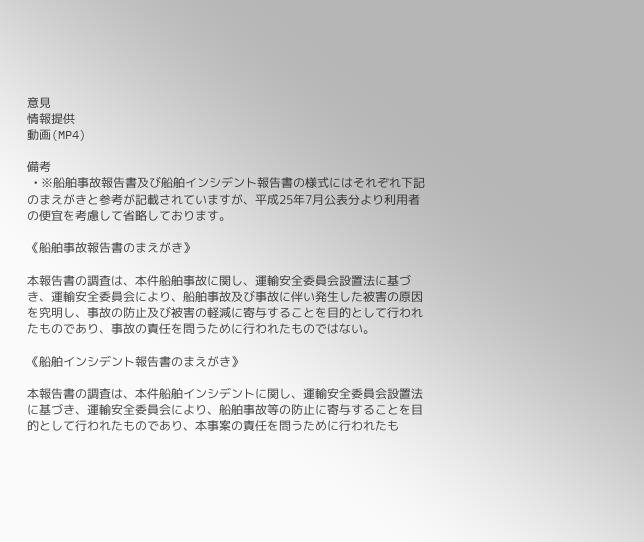意見
情報提供
動画(MP4)

備考
  • ※船舶事故報告書及び船舶インシデント報告書の様式にはそれぞれ下記のまえがきと参考が記載されていますが、平成25年7月公表分より利用者の便宜を考慮して省略しております。

《船舶事故報告書のまえがき》

本報告書の調査は、本件船舶事故に関し、運輸安全委員会設置法に基づき、運輸安全委員会により、船舶事故及び事故に伴い発生した被害の原因を究明し、事故の防止及び被害の軽減に寄与することを目的として行われたものであり、事故の責任を問うために行われたものではない。

《船舶インシデント報告書のまえがき》

本報告書の調査は、本件船舶インシデントに関し、運輸安全委員会設置法に基づき、運輸安全委員会により、船舶事故等の防止に寄与することを目的として行われたものであり、本事案の責任を問うために行われたも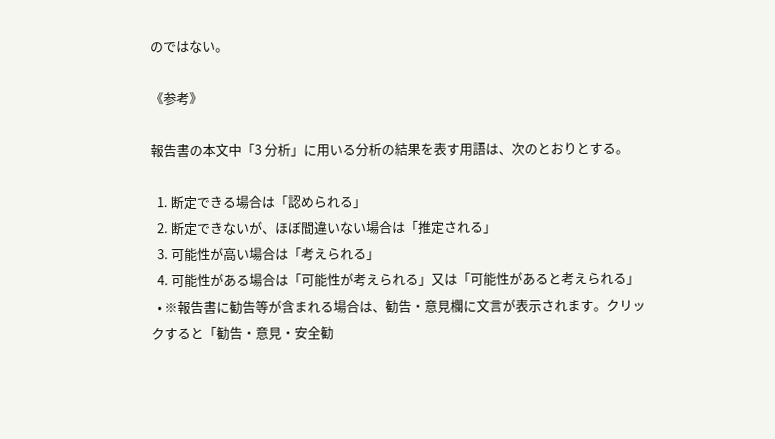のではない。

《参考》

報告書の本文中「3 分析」に用いる分析の結果を表す用語は、次のとおりとする。

  1. 断定できる場合は「認められる」
  2. 断定できないが、ほぼ間違いない場合は「推定される」
  3. 可能性が高い場合は「考えられる」
  4. 可能性がある場合は「可能性が考えられる」又は「可能性があると考えられる」
  • ※報告書に勧告等が含まれる場合は、勧告・意見欄に文言が表示されます。クリックすると「勧告・意見・安全勧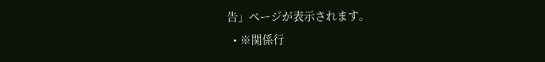告」ページが表示されます。
  • ※関係行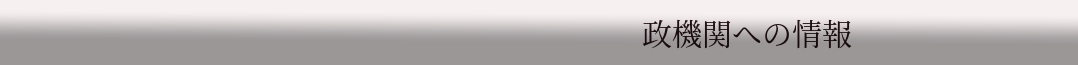政機関への情報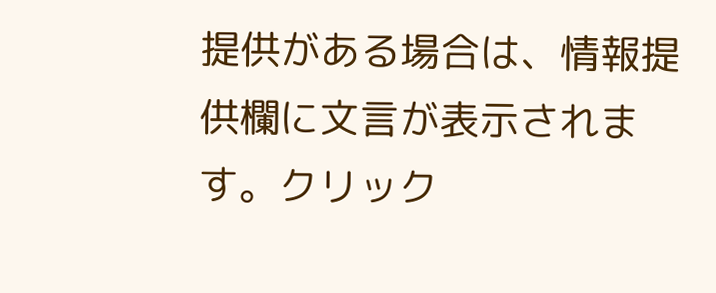提供がある場合は、情報提供欄に文言が表示されます。クリック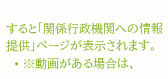すると「関係行政機関への情報提供」ページが表示されます。
  • ※動画がある場合は、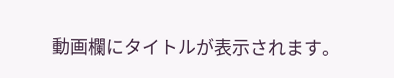動画欄にタイトルが表示されます。